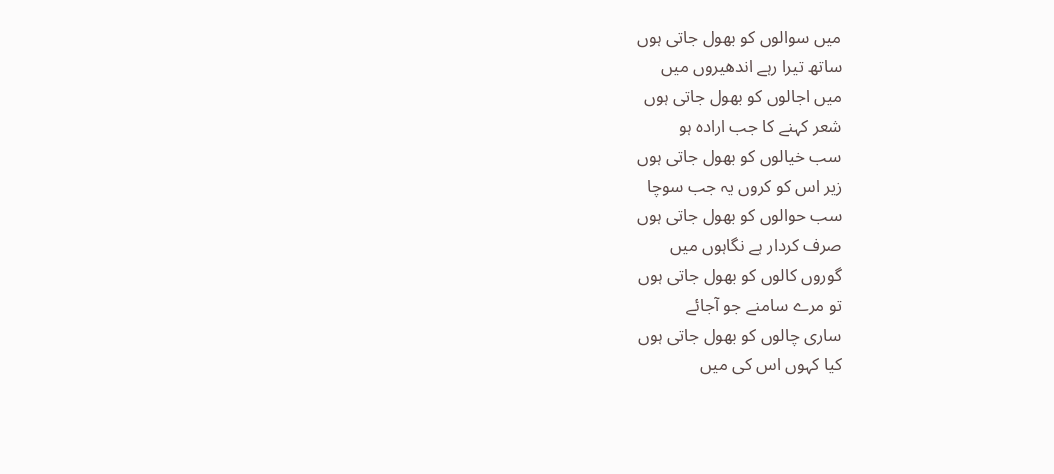میں سوالوں کو بھول جاتی ہوں
ساتھ تیرا رہے اندھیروں میں
میں اجالوں کو بھول جاتی ہوں
شعر کہنے کا جب ارادہ ہو
سب خیالوں کو بھول جاتی ہوں
زیر اس کو کروں یہ جب سوچا
سب حوالوں کو بھول جاتی ہوں
صرف کردار ہے نگاہوں میں
گوروں کالوں کو بھول جاتی ہوں
تو مرے سامنے جو آجائے
ساری چالوں کو بھول جاتی ہوں
کیا کہوں اس کی میں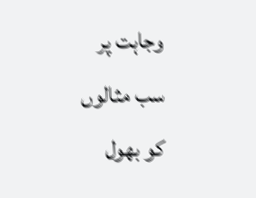وجاہت پر
سب مثالوں کو بھول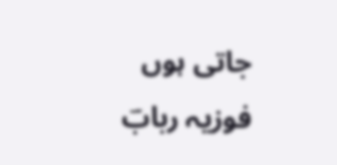جاتی ہوں
فوزیہ ربابؔ